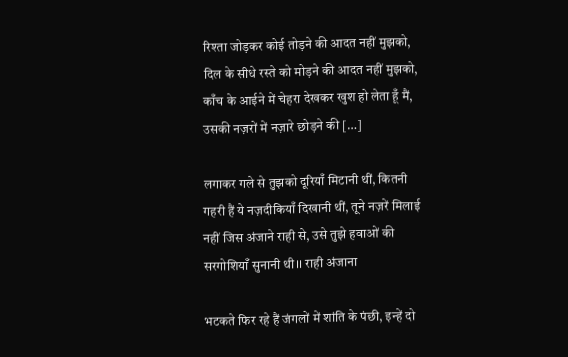रिश्ता जोड़कर कोई तोड़ने की आदत नहीं मुझको, दिल के सीधे रस्ते को मोड़ने की आदत नहीं मुझको, काँच के आईने में चेहरा देखकर खुश हो लेता हूँ मैं, उसकी नज़रों में नज़ारे छोड़ने की […]

लगाकर गले से तुझको दूरियाँ मिटानी थीं, कितनी गहरी हैं ये नज़दीकियाँ दिखानी थीं, तूने नज़रें मिलाई नहीं जिस अंजाने राही से, उसे तुझे हवाओं की सरगोशियाँ सुनानी थी।। राही अंजाना

भटकते फिर रहे हैं जंगलों में शांति के पंछी, इन्हें दो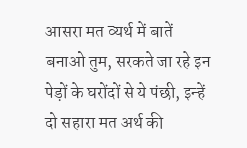आसरा मत व्यर्थ में बातें बनाओ तुम, सरकते जा रहे इन पेड़ों के घरोंदों से ये पंछी, इन्हें दो सहारा मत अर्थ की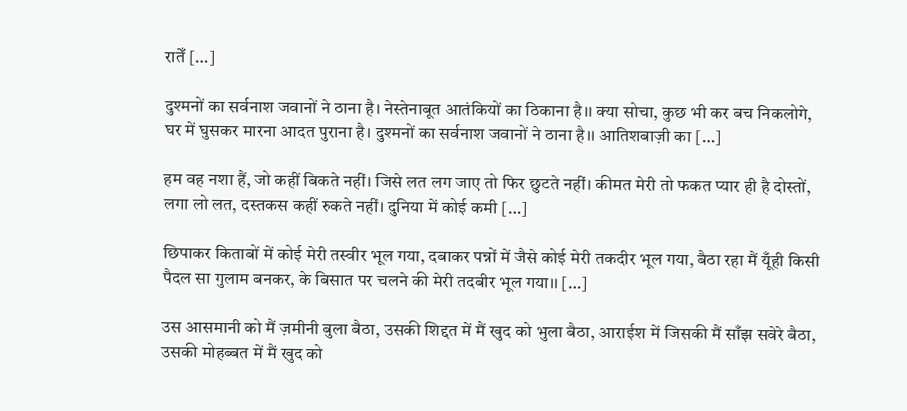रातेँ […]

दुश्मनों का सर्वनाश जवानों ने ठाना है। नेस्तेनाबूत आतंकियों का ठिकाना है।। क्या सोचा, कुछ भी कर बच निकलोगे, घर में घुसकर मारना आदत पुराना है। दुश्मनों का सर्वनाश जवानों ने ठाना है।। आतिशबाज़ी का […]

हम वह नशा हैं, जो कहीं बिकते नहीं। जिसे लत लग जाए तो फिर छुटते नहीं। कीमत मेरी तो फकत प्यार ही है दोस्तों, लगा लो लत, दस्तकस कहीं रुकते नहीं। दुनिया में कोई कमी […]

छिपाकर किताबों में कोई मेरी तस्वीर भूल गया, दबाकर पन्नों में जैसे कोई मेरी तकदीर भूल गया, बैठा रहा मैं यूँही किसी पैदल सा गुलाम बनकर, के बिसात पर चलने की मेरी तदबीर भूल गया।। […]

उस आसमानी को मैं ज़मीनी बुला बैठा, उसकी शिद्दत में मैं खुद को भुला बैठा, आराईश में जिसकी मैं साँझ सवेरे बैठा, उसकी मोहब्बत में मैं खुद को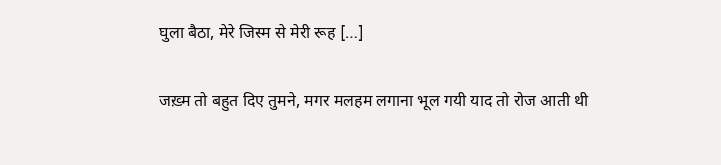घुला बैठा, मेरे जिस्म से मेरी रूह […]

जख़्म तो बहुत दिए तुमने, मगर मलहम लगाना भूल गयी याद तो रोज आती थी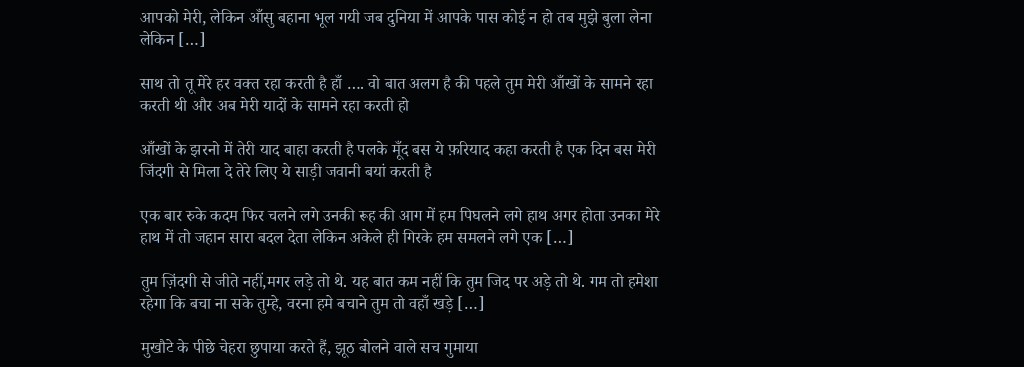आपको मेरी, लेकिन आँसु बहाना भूल गयी जब दुनिया में आपके पास कोई न हो तब मुझे बुला लेना लेकिन […]

साथ तो तू मेरे हर वक्त रहा करती है हाँ …. वो बात अलग है की पहले तुम मेरी आँखों के सामने रहा करती थी और अब मेरी यादों के सामने रहा करती हो

आँखों के झरनो में तेरी याद बाहा करती है पलके मूँद बस ये फ़रियाद कहा करती है एक दिन बस मेरी जिंदगी से मिला दे तेरे लिए ये साड़ी जवानी बयां करती है

एक बार रुके कदम फिर चलने लगे उनकी रूह की आग में हम पिघलने लगे हाथ अगर होता उनका मेरे हाथ में तो जहान सारा बदल देता लेकिन अकेले ही गिरके हम समलने लगे एक […]

तुम ज़िंदगी से जीते नहीं,मगर लड़े तो थे. यह बात कम नहीं कि तुम जिद पर अड़े तो थे. गम तो हमेशा रहेगा कि बचा ना सके तुम्हे, वरना हमे बचाने तुम तो वहाँ खड़े […]

मुखौटे के पीछे चेहरा छुपाया करते हैं, झूठ बोलने वाले सच गुमाया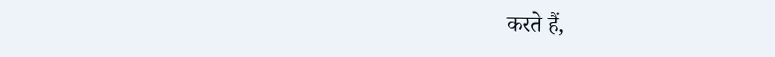करते हैं,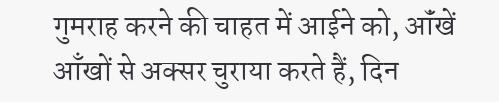गुमराह करने की चाहत में आईने को, ऑंखें आँखों से अक्सर चुराया करते हैं, दिन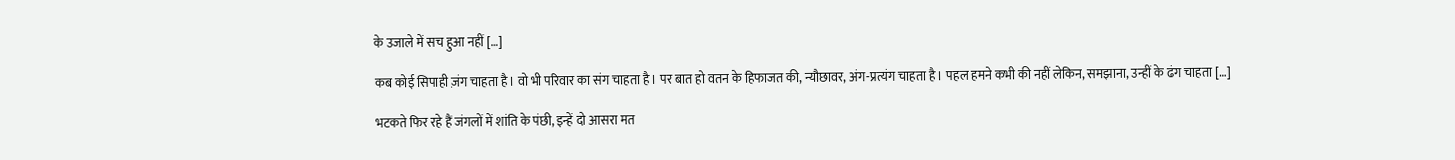के उजाले में सच हुआ नहीं […]

कब कोई सिपाही ज़ंग चाहता है। वो भी परिवार का संग चाहता है। पर बात हो वतन के हिफाजत की, न्यौछावर, अंग-प्रत्यंग चाहता है। पहल हमने कभी की नहीं लेकिन, समझाना, उन्हीं के ढंग चाहता […]

भटकते फिर रहे हैं जंगलों में शांति के पंछी, इन्हें दो आसरा मत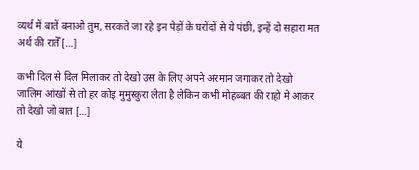व्यर्थ में बातें बनाओ तुम, सरकते जा रहे इन पेड़ों के घरोंदों से ये पंछी, इन्हें दो सहारा मत अर्थ की रातेँ […]

कभी दिल से दिल मिलाकर तो देखो उस के लिए अपने अरमान जगाकर तो देखो जालिम आंखों से तो हर कोइ मुमुस्कुरा लेता है लेकिन कभी मोहब्बत की राहो मे आकर तो देखो जो बात […]

ये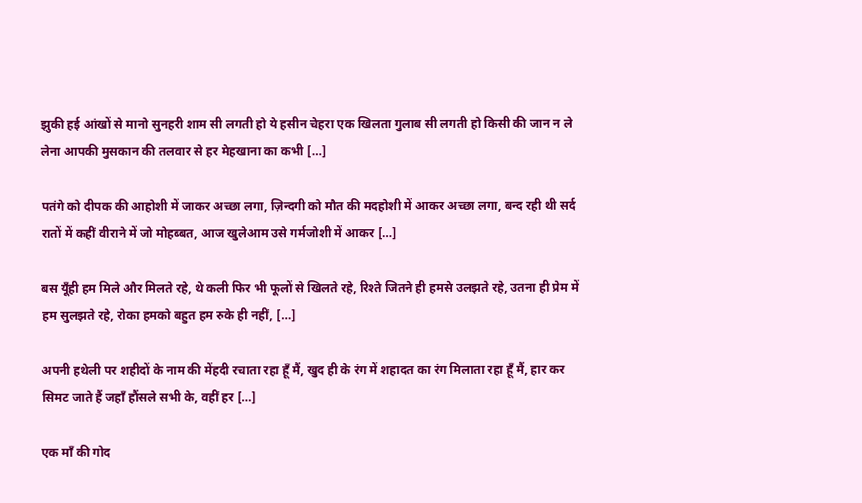झुकी हई आंखों से मानो सुनहरी शाम सी लगती हो ये हसीन चेहरा एक खिलता गुलाब सी लगती हो किसी की जान न ले लेना आपकी मुसकान की तलवार से हर मेहखाना का कभी […]

पतंगे को दीपक की आहोशी में जाकर अच्छा लगा, ज़िन्दगी को मौत की मदहोशी में आकर अच्छा लगा, बन्द रही थी सर्द रातों में कहीं वीराने में जो मोहब्बत, आज खुलेआम उसे गर्मजोशी में आकर […]

बस यूँही हम मिले और मिलते रहे, थे कली फिर भी फूलों से खिलते रहे, रिश्ते जितने ही हमसे उलझते रहे, उतना ही प्रेम में हम सुलझते रहे, रोका हमको बहुत हम रुके ही नहीं, […]

अपनी हथेली पर शहीदों के नाम की मेंहदी रचाता रहा हूँ मैं, खुद ही के रंग में शहादत का रंग मिलाता रहा हूँ मैं, हार कर सिमट जाते हैं जहाँ हौंसले सभी के, वहीं हर […]

एक माँ की गोद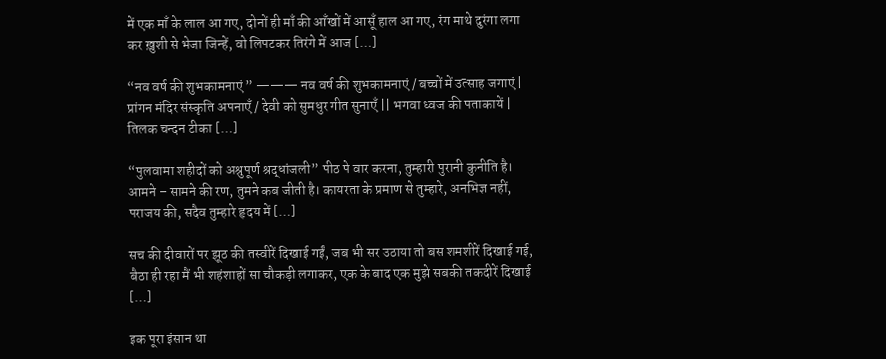में एक माँ के लाल आ गए, दोनों ही माँ की आँखों में आसूँ हाल आ गए, रंग माथे दुरंगा लगा कर ख़ुशी से भेजा जिन्हें, वो लिपटकर तिरंगे में आज […]

“नव वर्ष की शुभकामनाएं ” ——— नव वर्ष की शुभकामनाएं / बच्चों में उत्साह जगाएं | प्रांगन मंदिर संस्कृति अपनाएँ / देवी को सुमधुर गीत सुनाएँ || भगवा ध्वज की पताकायें | तिलक चन्दन टीका […]

“पुलवामा शहीदों को अश्रुपूर्ण श्रद्धांजली” पीठ पे वार करना, तुम्हारी पुरानी कुनीति है। आमने – सामने की रण, तुमने कब जीती है। कायरता के प्रमाण से तुम्हारे, अनभिज्ञ नहीं, पराजय की, सदैव तुम्हारे हृदय में […]

सच की दीवारों पर झूठ की तस्वीरें दिखाई गईं, जब भी सर उठाया तो बस शमशीरें दिखाई गई, बैठा ही रहा मैं भी शहंशाहों सा चौकड़ी लगाकर, एक के बाद एक मुझे सबकी तकदीरें दिखाई […]

इक पूरा इंसान था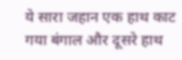ये सारा जहान एक हाथ काट गया बंगाल और दूसरे हाथ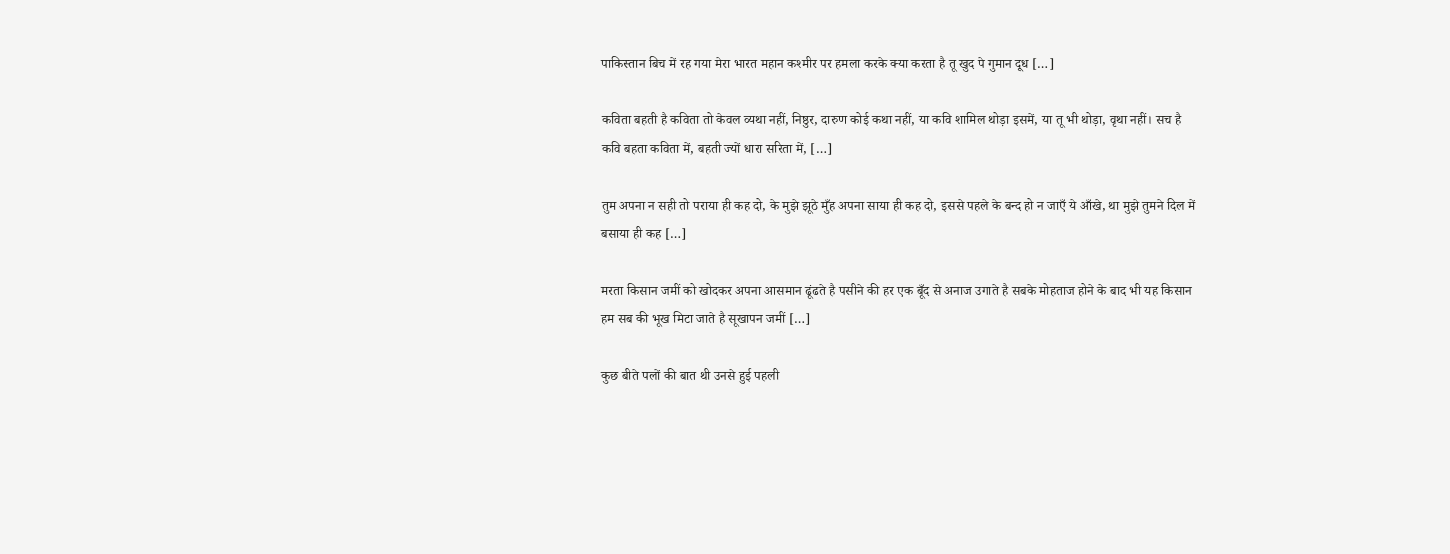पाकिस्तान बिच में रह गया मेरा भारत महान कश्मीर पर हमला करके क्या करता है तू खुद पे गुमान दूध […]

कविता बहती है कविता तो केवल व्यथा नहीं, निष्ठुर, दारुण कोई कथा नहीं, या कवि शामिल थोड़ा इसमें, या तू भी थोड़ा, वृथा नहीं। सच है कवि बहता कविता में, बहती ज्यों धारा सरिता में, […]

तुम अपना न सही तो पराया ही कह दो, के मुझे झूठे मुँह अपना साया ही कह दो, इससे पहले के बन्द हो न जाएँ ये आँखे, था मुझे तुमने दिल में बसाया ही कह […]

मरता किसान जमीं को खोदकर अपना आसमान ढूंढते है पसीने की हर एक बूँद से अनाज उगाते है सबके मोहताज होने के बाद भी यह किसान हम सब की भूख मिटा जाते है सूखापन जमीं […]

कुछ बीते पलों की बात थी उनसे हुई पहली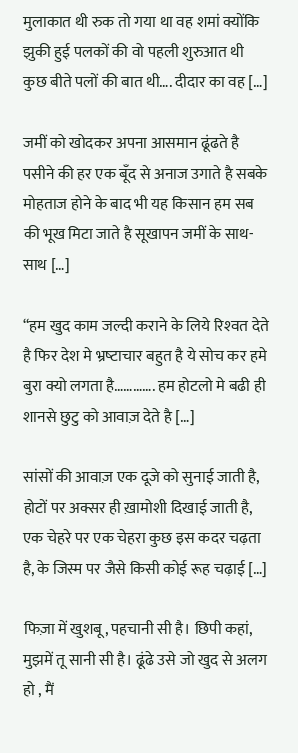मुलाकात थी रुक तो गया था वह शमां क्योंकि झुकी हुई पलकों की वो पहली शुरुआत थी कुछ बीते पलों की बात थी…. दीदार का वह […]

जमीं को खोदकर अपना आसमान ढूंढते है पसीने की हर एक बूँद से अनाज उगाते है सबके मोहताज होने के बाद भी यह किसान हम सब की भूख मिटा जाते है सूखापन जमीं के साथ-साथ […]

“हम खुद काम जल्दी कराने के लिये रिश्‍वत देते है फिर देश मे भ्रष्‍टाचार बहुत है ये सोच कर हमे बुरा क्यो लगता है…………. हम होटलो मे बढी ही शानसे छुटु को आवाज़ देते है […]

सांसों की आवाज़ एक दूजे को सुनाई जाती है, होटों पर अक्सर ही ख़ामोशी दिखाई जाती है, एक चेहरे पर एक चेहरा कुछ इस कदर चढ़ता है, के जिस्म पर जैसे किसी कोई रूह चढ़ाई […]

फिज़ा में खुशबू, पहचानी सी है। छिपी कहां, मुझमें तू सानी सी है। ढूंढे उसे जो खुद से अलग हो , मैं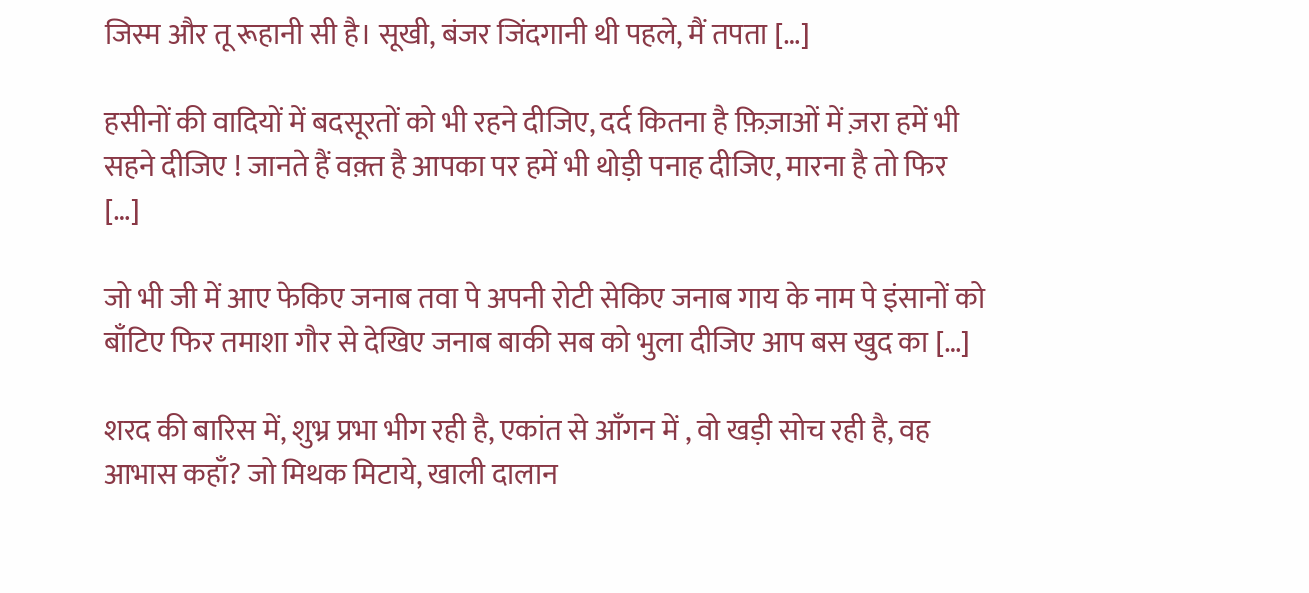जिस्म और तू रूहानी सी है। सूखी, बंजर जिंदगानी थी पहले, मैं तपता […]

हसीनों की वादियों में बदसूरतों को भी रहने दीजिए, दर्द कितना है फ़िज़ाओं में ज़रा हमें भी सहने दीजिए ! जानते हैं वक़्त है आपका पर हमें भी थोड़ी पनाह दीजिए, मारना है तो फिर […]

जो भी जी में आए फेकिए जनाब तवा पे अपनी रोटी सेकिए जनाब गाय के नाम पे इंसानों को बाँटिए फिर तमाशा गौर से देखिए जनाब बाकी सब को भुला दीजिए आप बस खुद का […]

शरद की बारिस में, शुभ्र प्रभा भीग रही है, एकांत से आँगन में , वो खड़ी सोच रही है, वह आभास कहाँ? जो मिथक मिटाये, खाली दालान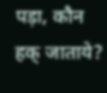पड़ा, कौन हक् जाताये?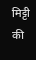मिट्टी की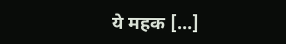ये महक […]